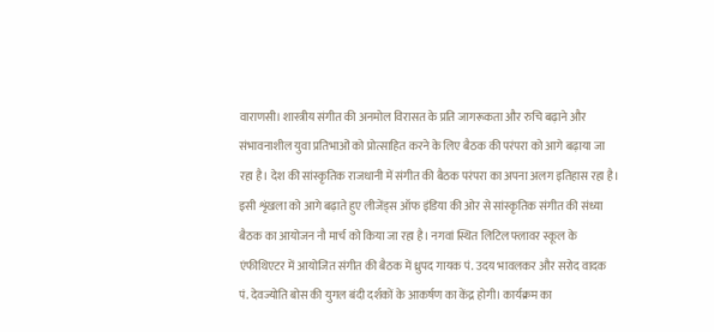वाराणसी। शास्त्रीय संगीत की अनमोल विरासत के प्रति जागरूकता और रुचि बढ़ाने और संभावनाशील युवा प्रतिभाओं को प्रोत्साहित करने के लिए बैठक की परंपरा को आगे बढ़ाया जा रहा है। देश की सांस्कृतिक राजधानी में संगीत की बैठक परंपरा का अपना अलग इतिहास रहा है।
इसी शृंखला को आगे बढ़ाते हुए लीजेंड्स ऑफ इंडिया की ओर से सांस्कृतिक संगीत की संध्या बैठक का आयोजन नौ मार्च को किया जा रहा है। नगवां स्थित लिटिल फ्लावर स्कूल के एंफीथिएटर में आयोजित संगीत की बैठक में ध्रुपद गायक पं. उदय भावलकर और सरोद वादक पं. देवज्योति बोस की युगल बंदी दर्शकों के आकर्षण का केंद्र होगी। कार्यक्रम का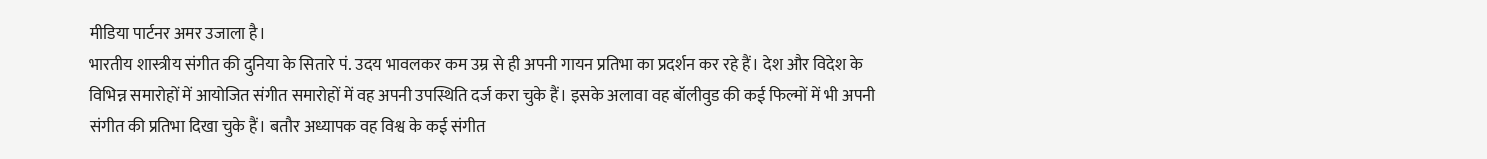मीडिया पार्टनर अमर उजाला है।
भारतीय शास्त्रीय संगीत की दुनिया के सितारे पं. उदय भावलकर कम उम्र से ही अपनी गायन प्रतिभा का प्रदर्शन कर रहे हैं। देश और विदेश के विभिन्न समारोहों में आयोजित संगीत समारोहों में वह अपनी उपस्थिति दर्ज करा चुके हैं। इसके अलावा वह बॉलीवुड की कई फिल्मों में भी अपनी संगीत की प्रतिभा दिखा चुके हैं। बतौर अध्यापक वह विश्व के कई संगीत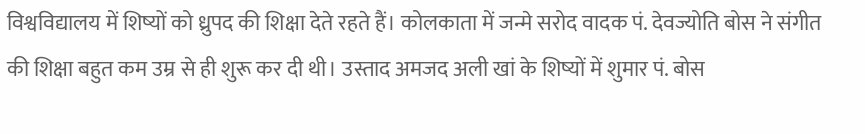विश्वविद्यालय में शिष्यों को ध्रुपद की शिक्षा देते रहते हैं। कोलकाता में जन्मे सरोद वादक पं. देवज्योति बोस ने संगीत की शिक्षा बहुत कम उम्र से ही शुरू कर दी थी। उस्ताद अमजद अली खां के शिष्यों में शुमार पं. बोस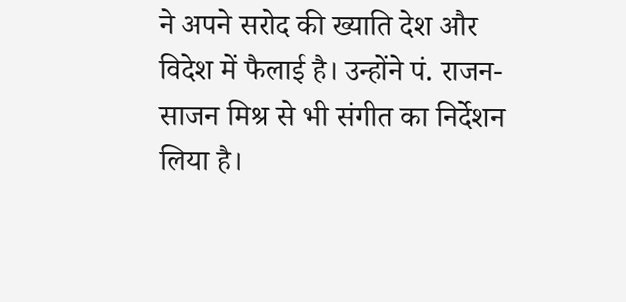ने अपने सरोद की ख्याति देश और विदेश में फैलाई है। उन्होंने पं. राजन-साजन मिश्र से भी संगीत का निर्देशन लिया है।